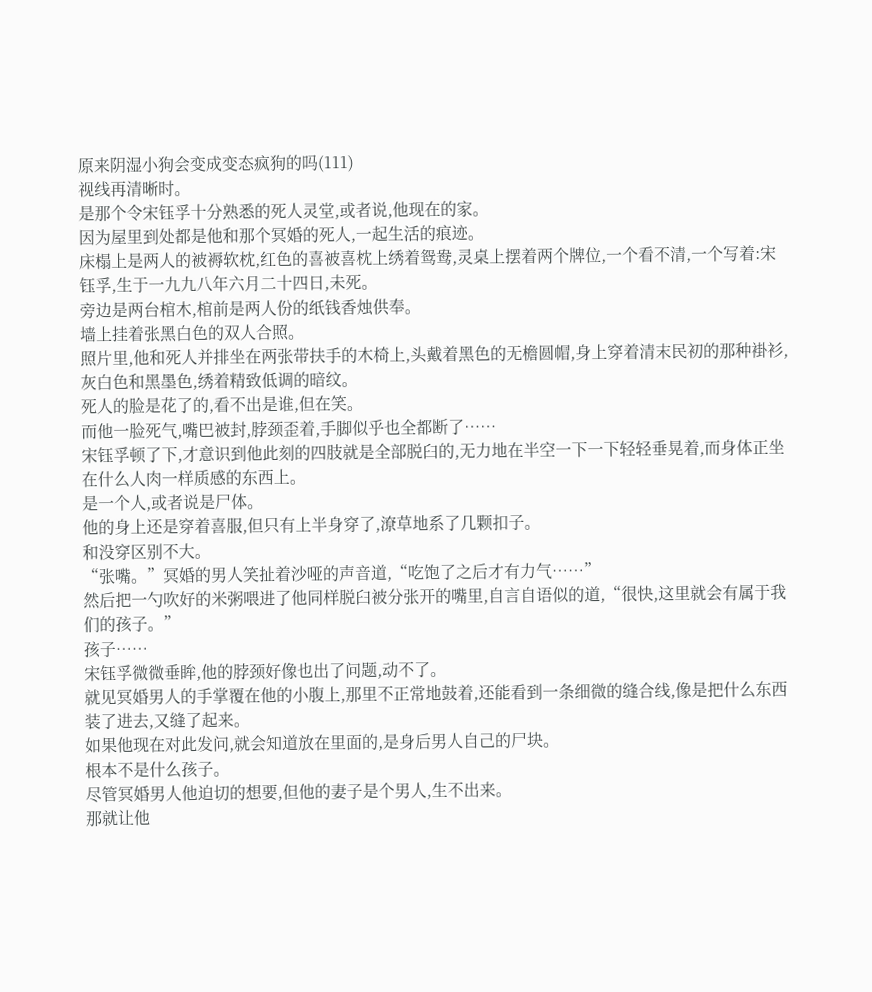原来阴湿小狗会变成变态疯狗的吗(111)
视线再清晰时。
是那个令宋钰孚十分熟悉的死人灵堂,或者说,他现在的家。
因为屋里到处都是他和那个冥婚的死人,一起生活的痕迹。
床榻上是两人的被褥软枕,红色的喜被喜枕上绣着鸳鸯,灵桌上摆着两个牌位,一个看不清,一个写着:宋钰孚,生于一九九八年六月二十四日,未死。
旁边是两台棺木,棺前是两人份的纸钱香烛供奉。
墙上挂着张黑白色的双人合照。
照片里,他和死人并排坐在两张带扶手的木椅上,头戴着黑色的无檐圆帽,身上穿着清末民初的那种褂衫,灰白色和黑墨色,绣着精致低调的暗纹。
死人的脸是花了的,看不出是谁,但在笑。
而他一脸死气,嘴巴被封,脖颈歪着,手脚似乎也全都断了……
宋钰孚顿了下,才意识到他此刻的四肢就是全部脱臼的,无力地在半空一下一下轻轻垂晃着,而身体正坐在什么人肉一样质感的东西上。
是一个人,或者说是尸体。
他的身上还是穿着喜服,但只有上半身穿了,潦草地系了几颗扣子。
和没穿区别不大。
“张嘴。”冥婚的男人笑扯着沙哑的声音道,“吃饱了之后才有力气……”
然后把一勺吹好的米粥喂进了他同样脱臼被分张开的嘴里,自言自语似的道,“很快,这里就会有属于我们的孩子。”
孩子……
宋钰孚微微垂眸,他的脖颈好像也出了问题,动不了。
就见冥婚男人的手掌覆在他的小腹上,那里不正常地鼓着,还能看到一条细微的缝合线,像是把什么东西装了进去,又缝了起来。
如果他现在对此发问,就会知道放在里面的,是身后男人自己的尸块。
根本不是什么孩子。
尽管冥婚男人他迫切的想要,但他的妻子是个男人,生不出来。
那就让他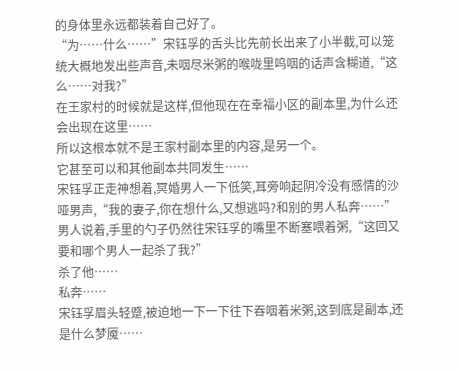的身体里永远都装着自己好了。
“为……什么……”宋钰孚的舌头比先前长出来了小半截,可以笼统大概地发出些声音,未咽尽米粥的喉咙里呜咽的话声含糊道,“这么……对我?”
在王家村的时候就是这样,但他现在在幸福小区的副本里,为什么还会出现在这里……
所以这根本就不是王家村副本里的内容,是另一个。
它甚至可以和其他副本共同发生……
宋钰孚正走神想着,冥婚男人一下低笑,耳旁响起阴冷没有感情的沙哑男声,“我的妻子,你在想什么,又想逃吗?和别的男人私奔……”
男人说着,手里的勺子仍然往宋钰孚的嘴里不断塞喂着粥,“这回又要和哪个男人一起杀了我?”
杀了他……
私奔……
宋钰孚眉头轻蹙,被迫地一下一下往下吞咽着米粥,这到底是副本,还是什么梦魇……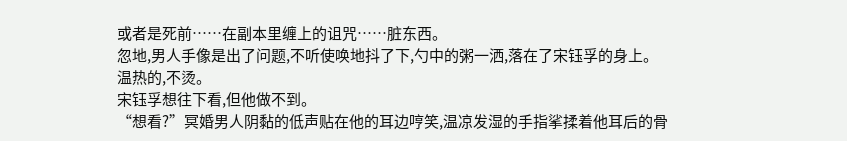或者是死前……在副本里缠上的诅咒……脏东西。
忽地,男人手像是出了问题,不听使唤地抖了下,勺中的粥一洒,落在了宋钰孚的身上。
温热的,不烫。
宋钰孚想往下看,但他做不到。
“想看?”冥婚男人阴黏的低声贴在他的耳边哼笑,温凉发湿的手指挲揉着他耳后的骨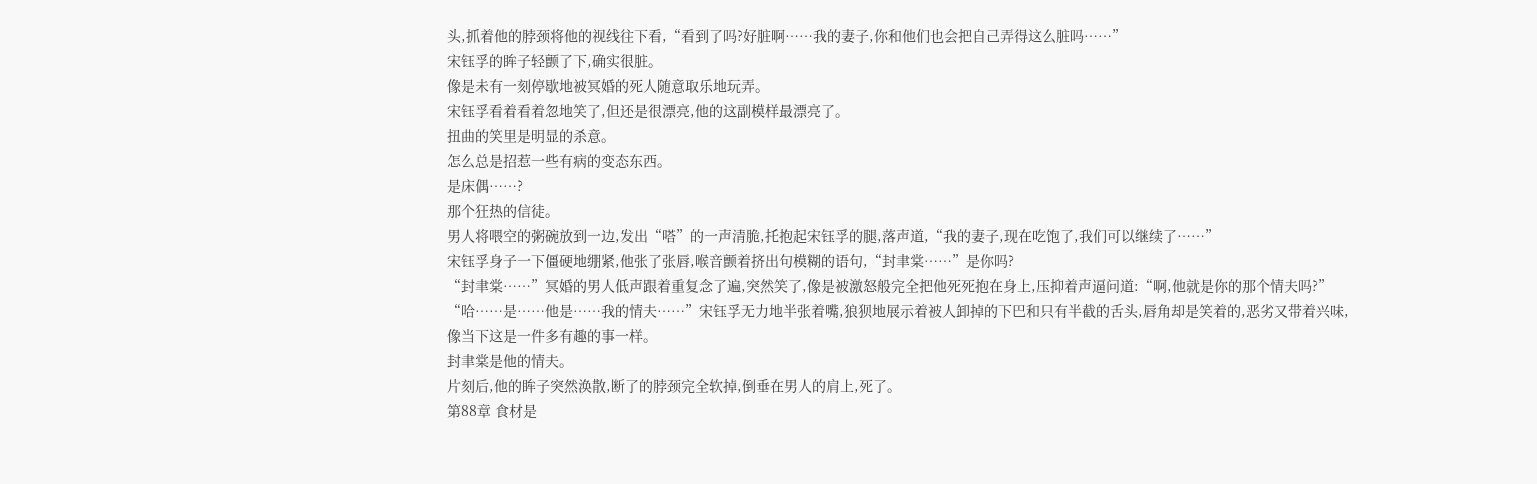头,抓着他的脖颈将他的视线往下看,“看到了吗?好脏啊……我的妻子,你和他们也会把自己弄得这么脏吗……”
宋钰孚的眸子轻颤了下,确实很脏。
像是未有一刻停歇地被冥婚的死人随意取乐地玩弄。
宋钰孚看着看着忽地笑了,但还是很漂亮,他的这副模样最漂亮了。
扭曲的笑里是明显的杀意。
怎么总是招惹一些有病的变态东西。
是床偶……?
那个狂热的信徒。
男人将喂空的粥碗放到一边,发出“嗒”的一声清脆,托抱起宋钰孚的腿,落声道,“我的妻子,现在吃饱了,我们可以继续了……”
宋钰孚身子一下僵硬地绷紧,他张了张唇,喉音颤着挤出句模糊的语句,“封聿棠……”是你吗?
“封聿棠……”冥婚的男人低声跟着重复念了遍,突然笑了,像是被激怒般完全把他死死抱在身上,压抑着声逼问道:“啊,他就是你的那个情夫吗?”
“哈……是……他是……我的情夫……”宋钰孚无力地半张着嘴,狼狈地展示着被人卸掉的下巴和只有半截的舌头,唇角却是笑着的,恶劣又带着兴味,像当下这是一件多有趣的事一样。
封聿棠是他的情夫。
片刻后,他的眸子突然涣散,断了的脖颈完全软掉,倒垂在男人的肩上,死了。
第88章 食材是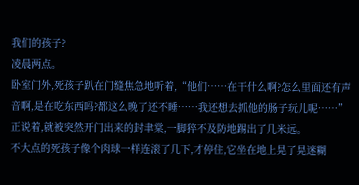我们的孩子?
凌晨两点。
卧室门外,死孩子趴在门缝焦急地听着,“他们……在干什么啊?怎么里面还有声音啊,是在吃东西吗?都这么晚了还不睡……我还想去抓他的肠子玩儿呢……”
正说着,就被突然开门出来的封聿棠,一脚猝不及防地踢出了几米远。
不大点的死孩子像个肉球一样连滚了几下,才停住,它坐在地上晃了晃迷糊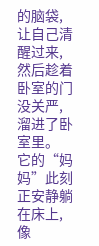的脑袋,让自己清醒过来,然后趁着卧室的门没关严,溜进了卧室里。
它的“妈妈”此刻正安静躺在床上,像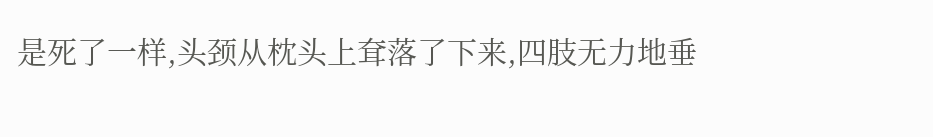是死了一样,头颈从枕头上耷落了下来,四肢无力地垂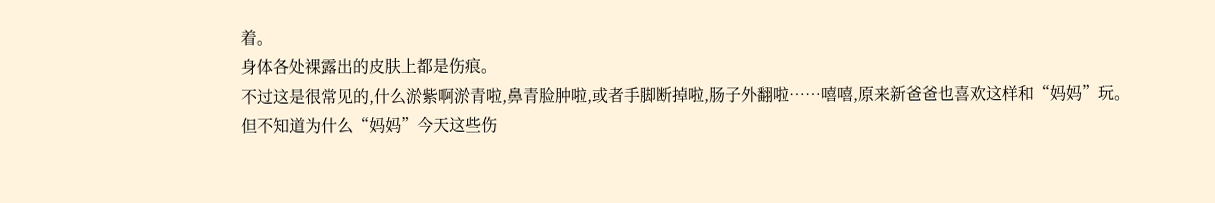着。
身体各处裸露出的皮肤上都是伤痕。
不过这是很常见的,什么淤紫啊淤青啦,鼻青脸肿啦,或者手脚断掉啦,肠子外翻啦……嘻嘻,原来新爸爸也喜欢这样和“妈妈”玩。
但不知道为什么“妈妈”今天这些伤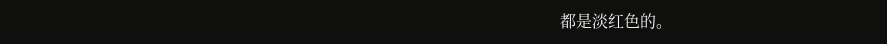都是淡红色的。